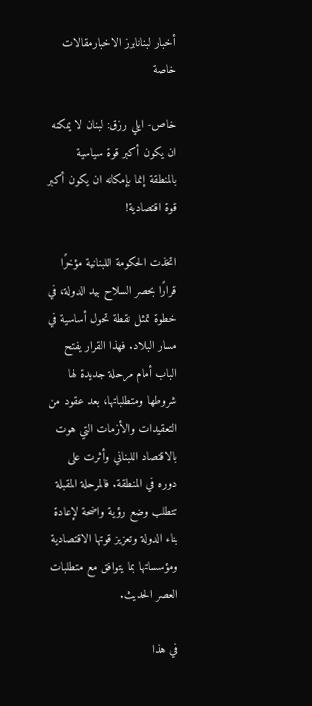أخبار لبنانابرز الاخبارمقالات خاصة

خاص- ايلي رزق: لبنان لا يمكنه ان يكون أكبر قوة سياسية بالمنطقة إنما بإمكانه ان يكون أكبر قوة اقتصادية!

اتخذت الحكومة اللبنانية مؤخرًا قرارًا بحصر السلاح بيد الدولة، في خطوة تمثل نقطة تحول أساسية في مسار البلاد. فهذا القرار يفتح الباب أمام مرحلة جديدة لها شروطها ومتطلباتها، بعد عقود من التعقيدات والأزمات التي هوت بالاقتصاد اللبناني وأثرت على دوره في المنطقة. فالمرحلة المقبلة تتطلب وضع رؤية واضحة لإعادة بناء الدولة وتعزيز قوتها الاقتصادية ومؤسساتها بما يتوافق مع متطلبات العصر الحديث.

في هذا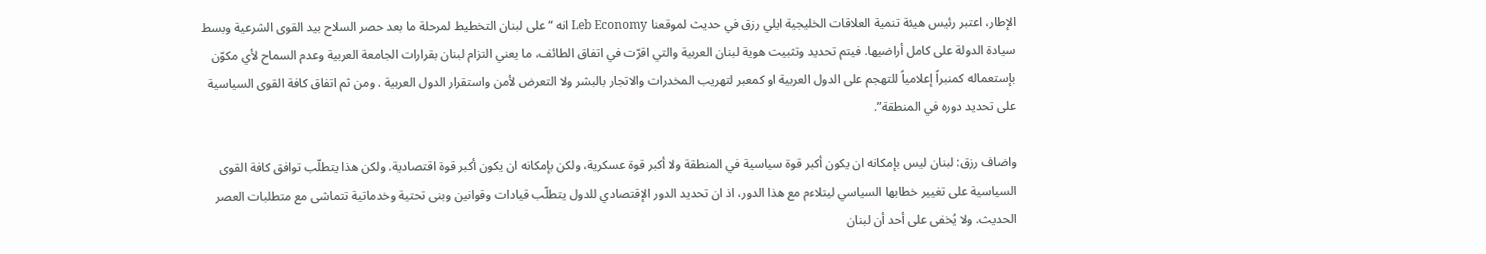الإطار، اعتبر رئيس هيئة تنمية العلاقات الخليجية ايلي رزق في حديث لموقعنا Leb Economy انه “على لبنان التخطيط لمرحلة ما بعد حصر السلاح بيد القوى الشرعية وبسط سيادة الدولة على كامل أراضيها. فيتم تحديد وتثبيت هوية لبنان العربية والتي اقرّت في اتفاق الطائف، ما يعني التزام لبنان بقرارات الجامعة العربية وعدم السماح لأي مكوّن بإستعماله كمنبراً إعلامياً للتهجم على الدول العربية او كمعبر لتهريب المخدرات والاتجار بالبشر ولا التعرض لأمن واستقرار الدول العربية . ومن ثم اتفاق كافة القوى السياسية على تحديد دوره في المنطقة”.

واضاف رزق: لبنان ليس بإمكانه ان يكون أكبر قوة سياسية في المنطقة ولا أكبر قوة عسكرية، ولكن بإمكانه ان يكون أكبر قوة اقتصادية. ولكن هذا يتطلّب توافق كافة القوى السياسية على تغيير خطابها السياسي ليتلاءم مع هذا الدور، اذ ان تحديد الدور الإقتصادي للدول يتطلّب قيادات وقوانين وبنى تحتية وخدماتية تتماشى مع متطلبات العصر الحديث. ولا يُخفى على أحد أن لبنان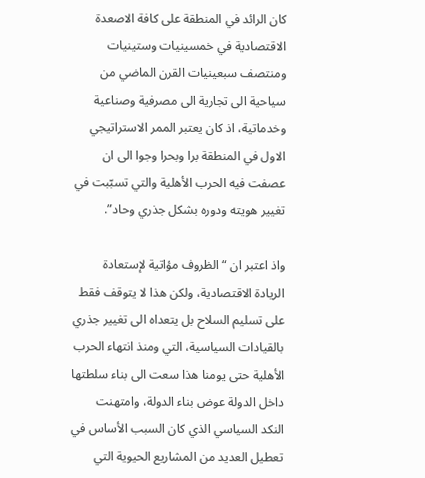كان الرائد في المنطقة على كافة الاصعدة الاقتصادية في خمسينيات وستينيات ومنتصف سبعينيات القرن الماضي من سياحية الى تجارية الى مصرفية وصناعية وخدماتية، اذ كان يعتبر الممر الاستراتيجي الاول في المنطقة برا وبحرا وجوا الى ان عصفت فيه الحرب الأهلية والتي تسبّبت في تغيير هويته ودوره بشكل جذري وحاد”.

واذ اعتبر ان “الظروف مؤاتية لإستعادة الريادة الاقتصادية، ولكن هذا لا يتوقف فقط على تسليم السلاح بل يتعداه الى تغيير جذري بالقيادات السياسية، التي ومنذ انتهاء الحرب الأهلية حتى يومنا هذا سعت الى بناء سلطتها داخل الدولة عوض بناء الدولة، وامتهنت النكد السياسي الذي كان السبب الأساس في تعطيل العديد من المشاريع الحيوية التي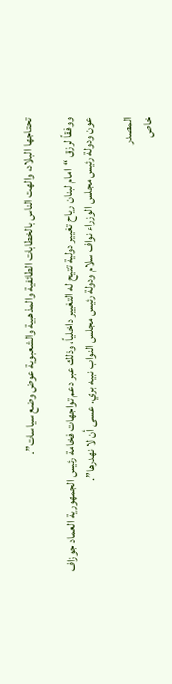تحتاجها البلاد، والهت الناس بالخطابات الطائفية والمذهبية والشعبوية عوض وضع سياسات”.

ووفقاً لرزق “امام لبنان رياح تغيير دولية تتيح له التغيير داخلياً، وذلك عبر دعم تواجهات فخامة رئيس الجمهورية العماد جوزاف عون ودولة رئيس مجلس الوزراء نواف سلام ودولة رئيس مجلس النواب نبيه بري. عسى أن لا نهدرها”.

المصدر
خاص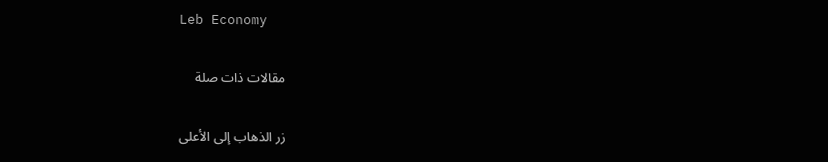Leb Economy

مقالات ذات صلة

زر الذهاب إلى الأعلى